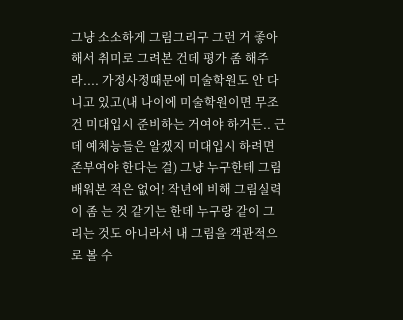그냥 소소하게 그림그리구 그런 거 좋아해서 취미로 그려본 건데 평가 좀 해주라.... 가정사정때문에 미술학원도 안 다니고 있고(내 나이에 미술학원이면 무조건 미대입시 준비하는 거여야 하거든.. 근데 예체능들은 알겠지 미대입시 하려면 존부여야 한다는 걸) 그냥 누구한테 그림 배워본 적은 없어! 작년에 비해 그림실력이 좀 는 것 같기는 한데 누구랑 같이 그리는 것도 아니라서 내 그림을 객관적으로 볼 수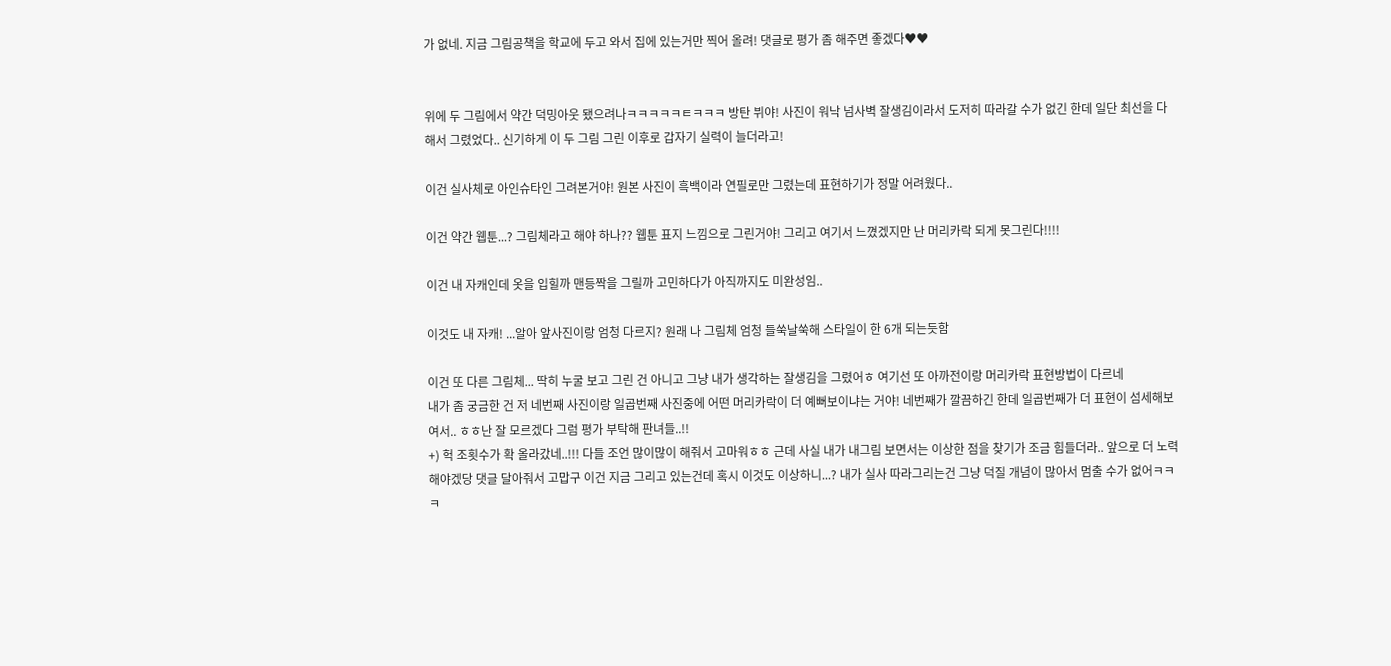가 없네. 지금 그림공책을 학교에 두고 와서 집에 있는거만 찍어 올려! 댓글로 평가 좀 해주면 좋겠다♥♥


위에 두 그림에서 약간 덕밍아웃 됐으려나ㅋㅋㅋㅋㅋㅌㅋㅋㅋ 방탄 뷔야! 사진이 워낙 넘사벽 잘생김이라서 도저히 따라갈 수가 없긴 한데 일단 최선을 다해서 그렸었다.. 신기하게 이 두 그림 그린 이후로 갑자기 실력이 늘더라고!

이건 실사체로 아인슈타인 그려본거야! 원본 사진이 흑백이라 연필로만 그렸는데 표현하기가 정말 어려웠다..

이건 약간 웹툰...? 그림체라고 해야 하나?? 웹툰 표지 느낌으로 그린거야! 그리고 여기서 느꼈겠지만 난 머리카락 되게 못그린다!!!!

이건 내 자캐인데 옷을 입힐까 맨등짝을 그릴까 고민하다가 아직까지도 미완성임..

이것도 내 자캐! ...알아 앞사진이랑 엄청 다르지? 원래 나 그림체 엄청 들쑥날쑥해 스타일이 한 6개 되는듯함

이건 또 다른 그림체... 딱히 누굴 보고 그린 건 아니고 그냥 내가 생각하는 잘생김을 그렸어ㅎ 여기선 또 아까전이랑 머리카락 표현방법이 다르네
내가 좀 궁금한 건 저 네번째 사진이랑 일곱번째 사진중에 어떤 머리카락이 더 예뻐보이냐는 거야! 네번째가 깔끔하긴 한데 일곱번째가 더 표현이 섬세해보여서.. ㅎㅎ난 잘 모르겠다 그럼 평가 부탁해 판녀들..!!
+) 헉 조횟수가 확 올라갔네..!!! 다들 조언 많이많이 해줘서 고마워ㅎㅎ 근데 사실 내가 내그림 보면서는 이상한 점을 찾기가 조금 힘들더라.. 앞으로 더 노력해야겠당 댓글 달아줘서 고맙구 이건 지금 그리고 있는건데 혹시 이것도 이상하니...? 내가 실사 따라그리는건 그냥 덕질 개념이 많아서 멈출 수가 없어ㅋㅋㅋ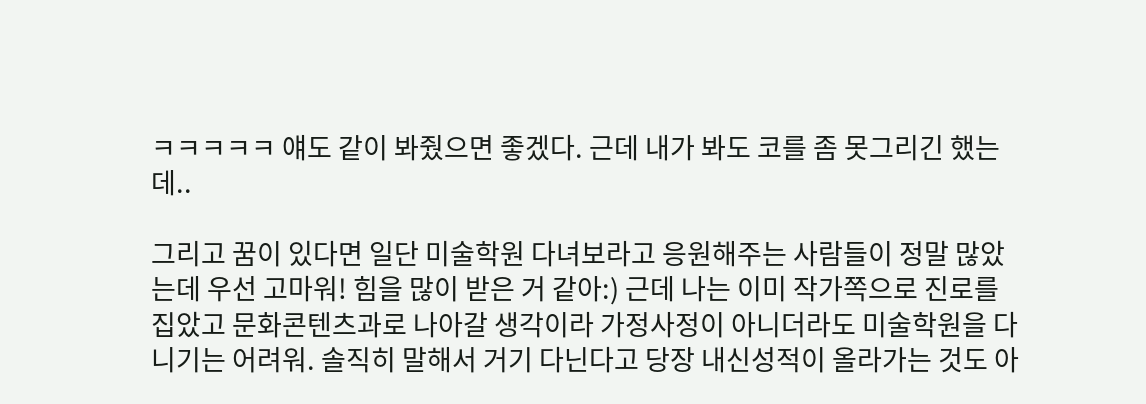ㅋㅋㅋㅋㅋ 얘도 같이 봐줬으면 좋겠다. 근데 내가 봐도 코를 좀 못그리긴 했는데..

그리고 꿈이 있다면 일단 미술학원 다녀보라고 응원해주는 사람들이 정말 많았는데 우선 고마워! 힘을 많이 받은 거 같아:) 근데 나는 이미 작가쪽으로 진로를 집았고 문화콘텐츠과로 나아갈 생각이라 가정사정이 아니더라도 미술학원을 다니기는 어려워. 솔직히 말해서 거기 다닌다고 당장 내신성적이 올라가는 것도 아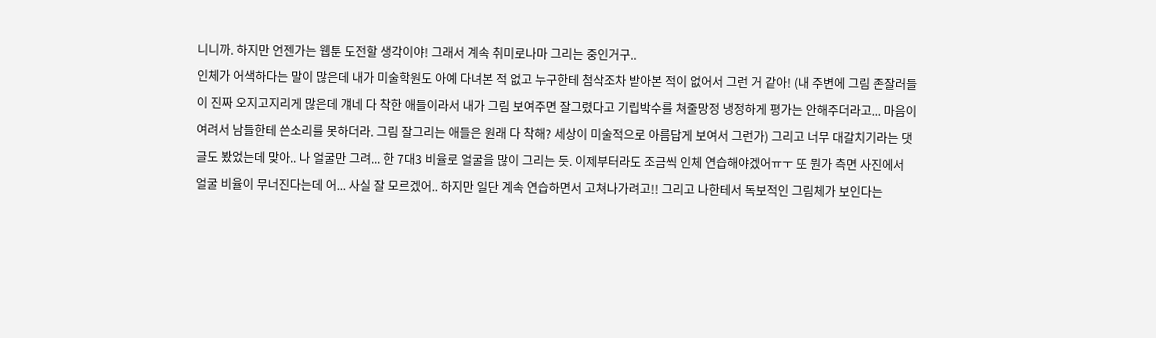니니까. 하지만 언젠가는 웹툰 도전할 생각이야! 그래서 계속 취미로나마 그리는 중인거구..
인체가 어색하다는 말이 많은데 내가 미술학원도 아예 다녀본 적 없고 누구한테 첨삭조차 받아본 적이 없어서 그런 거 같아! (내 주변에 그림 존잘러들이 진짜 오지고지리게 많은데 걔네 다 착한 애들이라서 내가 그림 보여주면 잘그렸다고 기립박수를 쳐줄망정 냉정하게 평가는 안해주더라고... 마음이 여려서 남들한테 쓴소리를 못하더라. 그림 잘그리는 애들은 원래 다 착해? 세상이 미술적으로 아름답게 보여서 그런가) 그리고 너무 대갈치기라는 댓글도 봤었는데 맞아.. 나 얼굴만 그려... 한 7대3 비율로 얼굴을 많이 그리는 듯. 이제부터라도 조금씩 인체 연습해야겠어ㅠㅜ 또 뭔가 측면 사진에서 얼굴 비율이 무너진다는데 어... 사실 잘 모르겠어.. 하지만 일단 계속 연습하면서 고쳐나가려고!! 그리고 나한테서 독보적인 그림체가 보인다는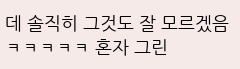데 솔직히 그것도 잘 모르겠음ㅋㅋㅋㅋㅋ 혼자 그린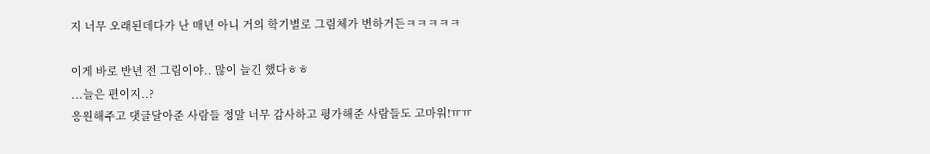지 너무 오래된데다가 난 매년 아니 거의 학기별로 그림체가 변하거든ㅋㅋㅋㅋㅋ

이게 바로 반년 전 그림이야.. 많이 늘긴 했다ㅎㅎ
...늘은 편이지..?
응원해주고 댓글달아준 사람들 정말 너무 감사하고 평가해준 사람들도 고마워!ㅠㅠ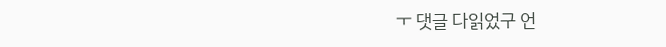ㅜ 댓글 다읽었구 언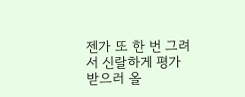젠가 또 한 번 그려서 신랄하게 평가받으러 올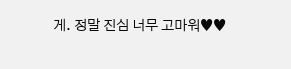게. 정말 진심 너무 고마워♥♥